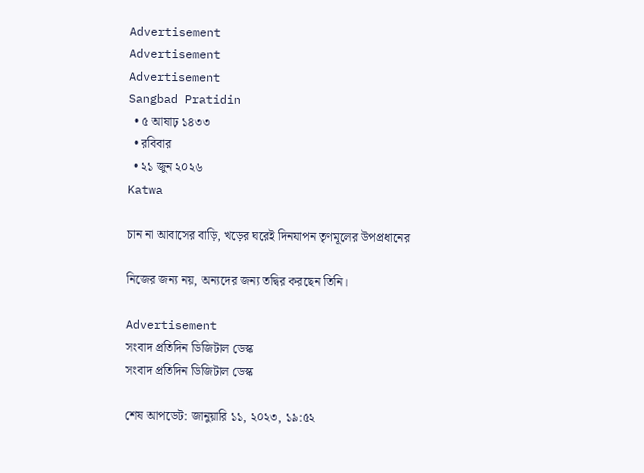Advertisement
Advertisement
Advertisement
Sangbad Pratidin
  • ৫ আষাঢ় ১৪৩৩
  • রবিবার
  • ২১ জুন ২০২৬
Katwa

চান না আবাসের বাড়ি, খড়ের ঘরেই দিনযাপন তৃণমূলের উপপ্রধানের

নিজের জন্য নয়, অন্যদের জন্য তদ্বির করছেন তিনি।

Advertisement
সংবাদ প্রতিদিন ডিজিটাল ডেস্ক
সংবাদ প্রতিদিন ডিজিটাল ডেস্ক

শেষ আপডেট: জানুয়ারি ১১, ২০২৩, ১৯:৫২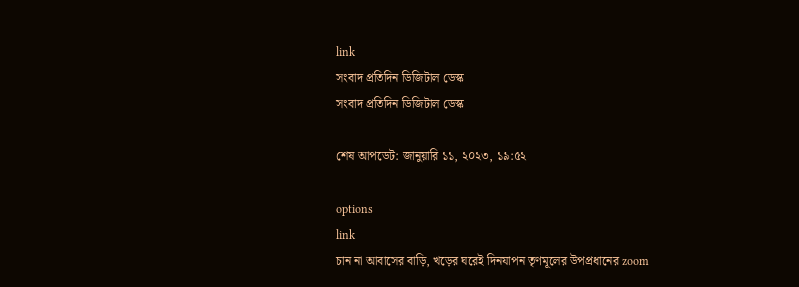link
সংবাদ প্রতিদিন ডিজিটাল ডেস্ক
সংবাদ প্রতিদিন ডিজিটাল ডেস্ক

শেষ আপডেট: জানুয়ারি ১১, ২০২৩, ১৯:৫২

options
link
চান না আবাসের বাড়ি, খড়ের ঘরেই দিনযাপন তৃণমূলের উপপ্রধানের zoom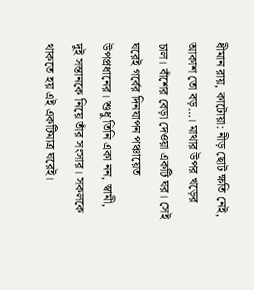ধীমান রায়, কাটোয়া: নীড় ছোট ক্ষতি নেই, আকাশ তো বড়…। মাথার উপর খড়ের চাল। বাঁশের বেড়া দেওয়া একটি ঘর। সেই ঘরেই গর্বের দিনযাপন পঞ্চায়েত উপপ্রধানের। শুধু তিনি একা নন, স্বামী, দুই সন্তানকে নিয়ে তাঁর সংসার। সকলকে থাকতে হয় এই একটিমাত্র ঘরেই।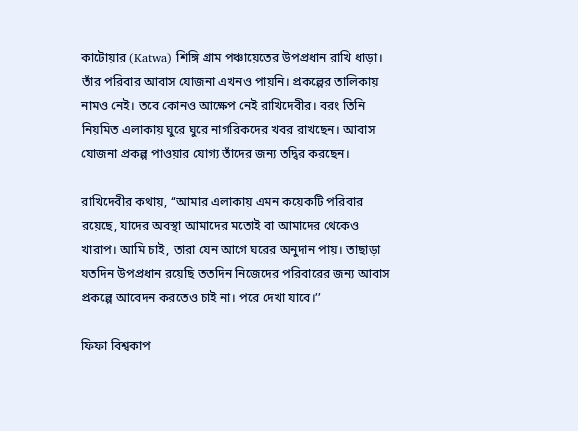কাটোয়ার (Katwa) শিঙ্গি গ্রাম পঞ্চায়েতের উপপ্রধান রাখি ধাড়া। তাঁর পরিবার আবাস যোজনা এখনও পায়নি। প্রকল্পের তালিকায় নামও নেই। তবে কোনও আক্ষেপ নেই রাখিদেবীর। বরং তিনি নিয়মিত এলাকায় ঘুরে ঘুরে নাগরিকদের খবর রাখছেন। আবাস যোজনা প্রকল্প পাওয়ার যোগ্য তাঁদের জন‌্য তদ্বির করছেন।

রাখিদেবীর কথায়, ‘‘আমার এলাকায় এমন কয়েকটি পরিবার রয়েছে, যাদের অবস্থা আমাদের মতোই বা আমাদের থেকেও খারাপ। আমি চাই, তারা যেন আগে ঘরের অনুদান পায়। তাছাড়া যতদিন উপপ্রধান রয়েছি ততদিন নিজেদের পরিবারের জন্য আবাস প্রকল্পে আবেদন করতেও চাই না। পরে দেখা যাবে।’’

ফিফা বিশ্বকাপ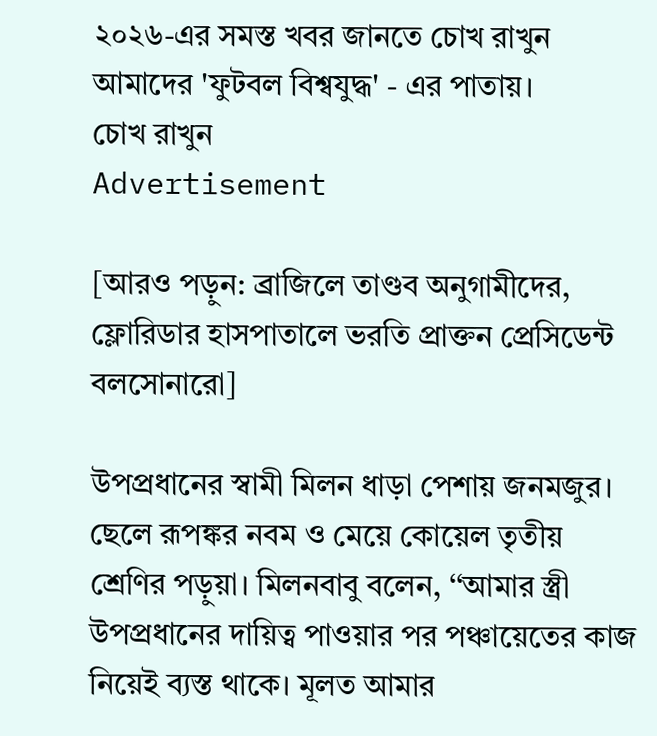২০২৬-এর সমস্ত খবর জানতে চোখ রাখুন আমাদের 'ফুটবল বিশ্বযুদ্ধ' - এর পাতায়।
চোখ রাখুন
Advertisement

[আরও পড়ুন: ব্রাজিলে তাণ্ডব অনুগামীদের, ফ্লোরিডার হাসপাতালে ভরতি প্রাক্তন প্রেসিডেন্ট বলসোনারো]

উপপ্রধানের স্বামী মিলন ধাড়া পেশায় জনমজুর। ছেলে রূপঙ্কর নবম ও মেয়ে কোয়েল তৃতীয় শ্রেণির পড়ুয়া। মিলনবাবু বলেন, ‘‘আমার স্ত্রী উপপ্রধানের দায়িত্ব পাওয়ার পর পঞ্চায়েতের কাজ নিয়েই ব্যস্ত থাকে। মূলত আমার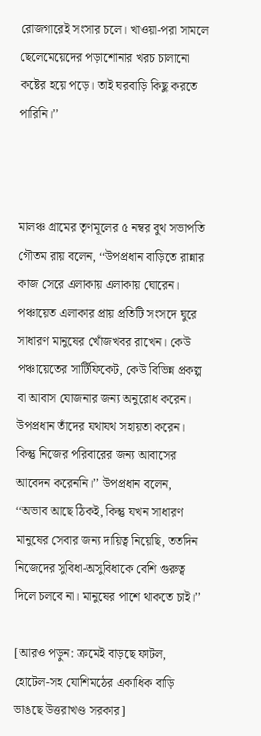রোজগারেই সংসার চলে। খাওয়া-পরা সামলে ছেলেমেয়েদের পড়াশোনার খরচ চালানো কষ্টের হয়ে পড়ে। তাই ঘরবাড়ি কিছু করতে পারিনি।’’



মালঞ্চ গ্রামের তৃণমূলের ৫ নম্বর বুথ সভাপতি গৌতম রায় বলেন, ‘‘উপপ্রধান বাড়িতে রান্নার কাজ সেরে এলাকায় এলাকায় ঘোরেন। পঞ্চায়েত এলাকার প্রায় প্রতিটি সংসদে ঘুরে সাধারণ মানুষের খোঁজখবর রাখেন। কেউ পঞ্চায়েতের সার্টিফিকেট, কেউ বিভিন্ন প্রকল্প বা আবাস যোজনার জন্য অনুরোধ করেন। উপপ্রধান তাঁদের যথাযথ সহায়তা করেন। কিন্তু নিজের পরিবারের জন্য আবাসের আবেদন করেননি।’’ উপপ্রধান বলেন, ‘‘অভাব আছে ঠিকই, কিন্তু যখন সাধারণ মানুষের সেবার জন্য দায়িত্ব নিয়েছি, ততদিন নিজেদের সুবিধা-অসুবিধাকে বেশি গুরুত্ব দিলে চলবে না। মানুষের পাশে থাকতে চাই।’’

[আরও পড়ুন: ক্রমেই বাড়ছে ফাটল, হোটেল-সহ যোশিমঠের একাধিক বাড়ি ভাঙছে উত্তরাখণ্ড সরকার]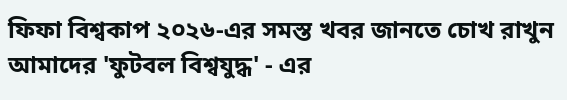ফিফা বিশ্বকাপ ২০২৬-এর সমস্ত খবর জানতে চোখ রাখুন আমাদের 'ফুটবল বিশ্বযুদ্ধ' - এর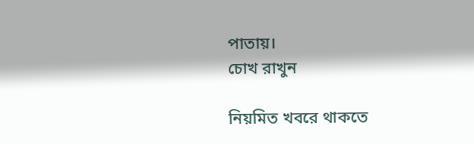পাতায়।
চোখ রাখুন

নিয়মিত খবরে থাকতে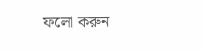ফলো করুন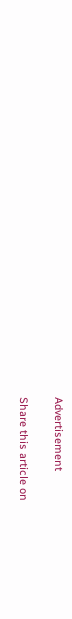Advertisement

Share this article on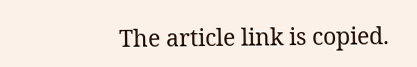The article link is copied.